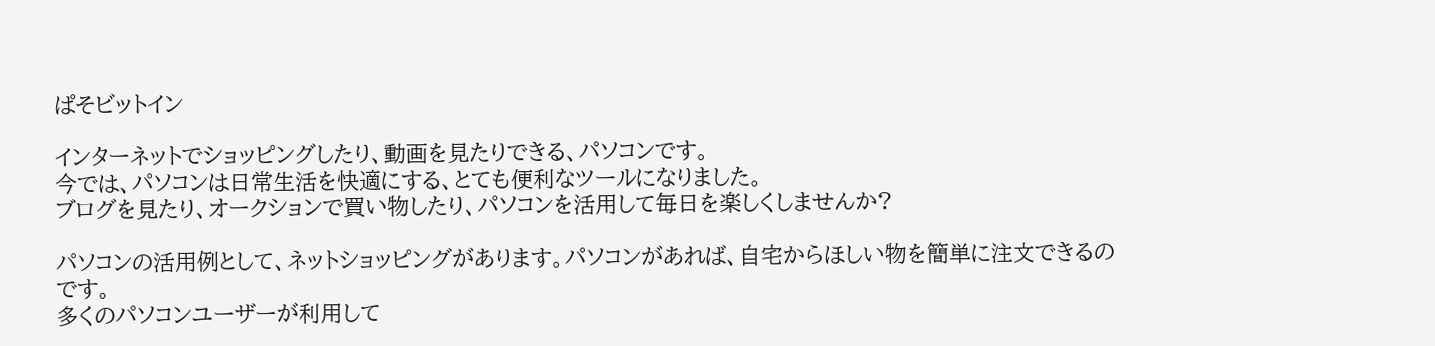ぱそビットイン

インターネットでショッピングしたり、動画を見たりできる、パソコンです。
今では、パソコンは日常生活を快適にする、とても便利なツールになりました。
ブログを見たり、オークションで買い物したり、パソコンを活用して毎日を楽しくしませんか?

パソコンの活用例として、ネットショッピングがあります。パソコンがあれば、自宅からほしい物を簡単に注文できるのです。
多くのパソコンユーザーが利用して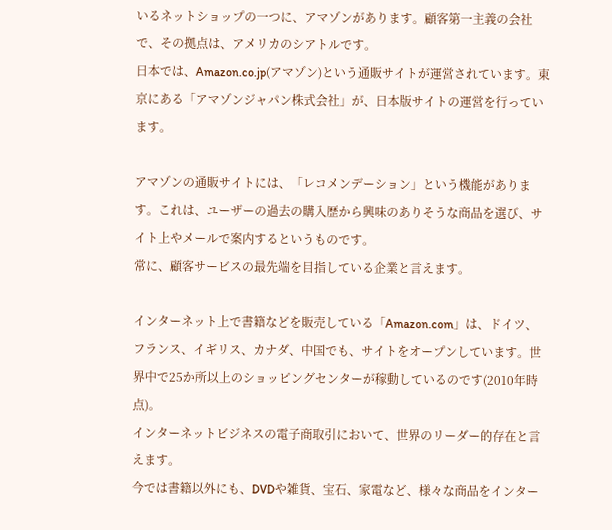いるネットショップの一つに、アマゾンがあります。顧客第一主義の会社で、その拠点は、アメリカのシアトルです。
日本では、Amazon.co.jp(アマゾン)という通販サイトが運営されています。東京にある「アマゾンジャパン株式会社」が、日本版サイトの運営を行っています。

アマゾンの通販サイトには、「レコメンデーション」という機能があります。これは、ユーザーの過去の購入歴から興味のありそうな商品を選び、サイト上やメールで案内するというものです。
常に、顧客サービスの最先端を目指している企業と言えます。

インターネット上で書籍などを販売している「Amazon.com」は、ドイツ、フランス、イギリス、カナダ、中国でも、サイトをオープンしています。世界中で25か所以上のショッピングセンターが稼動しているのです(2010年時点)。
インターネットビジネスの電子商取引において、世界のリーダー的存在と言えます。
今では書籍以外にも、DVDや雑貨、宝石、家電など、様々な商品をインター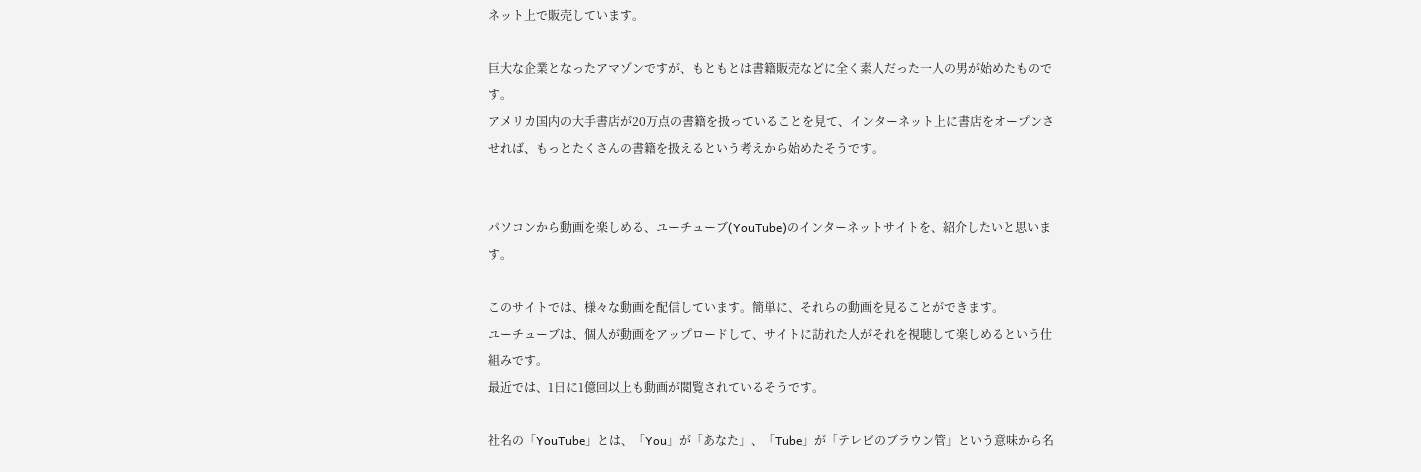ネット上で販売しています。

巨大な企業となったアマゾンですが、もともとは書籍販売などに全く素人だった一人の男が始めたものです。
アメリカ国内の大手書店が20万点の書籍を扱っていることを見て、インターネット上に書店をオープンさせれば、もっとたくさんの書籍を扱えるという考えから始めたそうです。


パソコンから動画を楽しめる、ユーチューブ(YouTube)のインターネットサイトを、紹介したいと思います。

このサイトでは、様々な動画を配信しています。簡単に、それらの動画を見ることができます。
ユーチューブは、個人が動画をアップロードして、サイトに訪れた人がそれを視聴して楽しめるという仕組みです。
最近では、1日に1億回以上も動画が閲覧されているそうです。

社名の「YouTube」とは、「You」が「あなた」、「Tube」が「テレビのブラウン管」という意味から名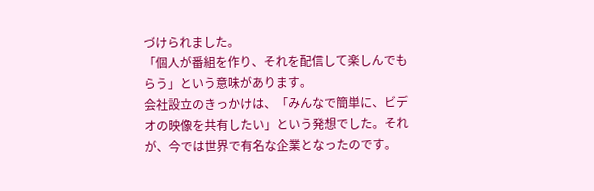づけられました。
「個人が番組を作り、それを配信して楽しんでもらう」という意味があります。
会社設立のきっかけは、「みんなで簡単に、ビデオの映像を共有したい」という発想でした。それが、今では世界で有名な企業となったのです。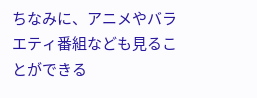ちなみに、アニメやバラエティ番組なども見ることができる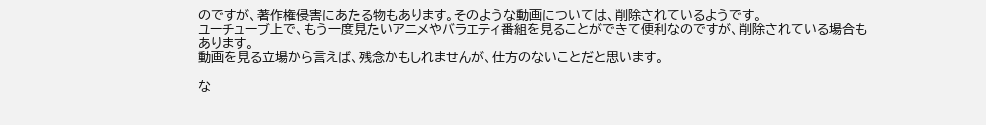のですが、著作権侵害にあたる物もあります。そのような動画については、削除されているようです。
ユーチューブ上で、もう一度見たいアニメやバラエティ番組を見ることができて便利なのですが、削除されている場合もあります。
動画を見る立場から言えば、残念かもしれませんが、仕方のないことだと思います。

な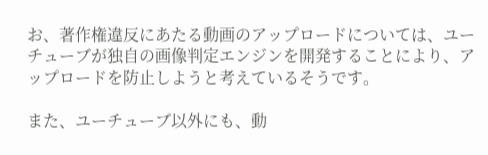お、著作権違反にあたる動画のアップロードについては、ユーチューブが独自の画像判定エンジンを開発することにより、アップロードを防止しようと考えているそうです。

また、ユーチューブ以外にも、動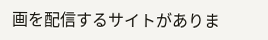画を配信するサイトがありま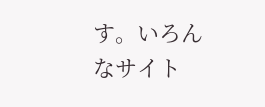す。いろんなサイト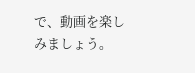で、動画を楽しみましょう。